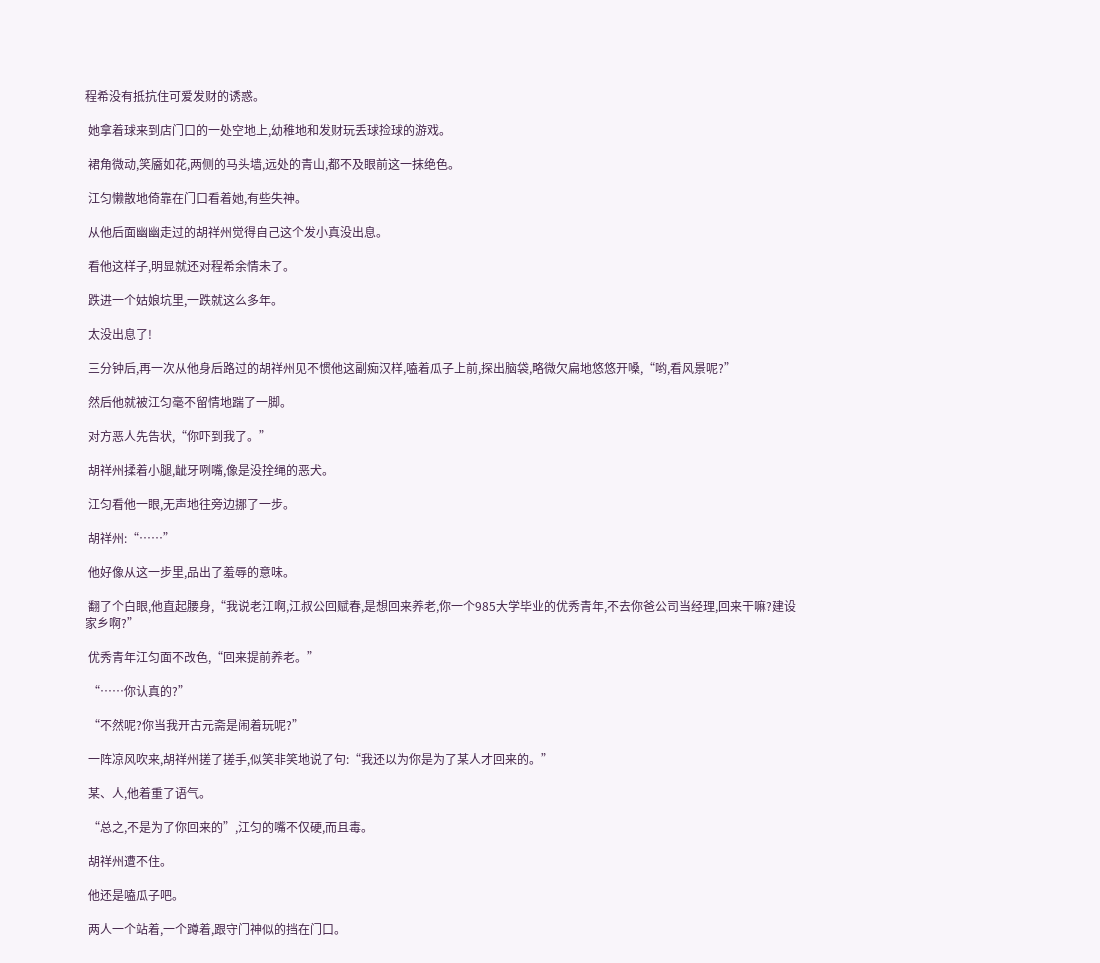程希没有抵抗住可爱发财的诱惑。

 她拿着球来到店门口的一处空地上,幼稚地和发财玩丢球捡球的游戏。

 裙角微动,笑靥如花,两侧的马头墙,远处的青山,都不及眼前这一抹绝色。

 江匀懒散地倚靠在门口看着她,有些失神。

 从他后面幽幽走过的胡祥州觉得自己这个发小真没出息。

 看他这样子,明显就还对程希余情未了。

 跌进一个姑娘坑里,一跌就这么多年。

 太没出息了!

 三分钟后,再一次从他身后路过的胡祥州见不惯他这副痴汉样,嗑着瓜子上前,探出脑袋,略微欠扁地悠悠开嗓,“哟,看风景呢?”

 然后他就被江匀毫不留情地踹了一脚。

 对方恶人先告状,“你吓到我了。”

 胡祥州揉着小腿,龇牙咧嘴,像是没拴绳的恶犬。

 江匀看他一眼,无声地往旁边挪了一步。

 胡祥州:“……”

 他好像从这一步里,品出了羞辱的意味。

 翻了个白眼,他直起腰身,“我说老江啊,江叔公回赋春,是想回来养老,你一个985大学毕业的优秀青年,不去你爸公司当经理,回来干嘛?建设家乡啊?”

 优秀青年江匀面不改色,“回来提前养老。”

 “……你认真的?”

 “不然呢?你当我开古元斋是闹着玩呢?”

 一阵凉风吹来,胡祥州搓了搓手,似笑非笑地说了句:“我还以为你是为了某人才回来的。”

 某、人,他着重了语气。

 “总之,不是为了你回来的”,江匀的嘴不仅硬,而且毒。

 胡祥州遭不住。

 他还是嗑瓜子吧。

 两人一个站着,一个蹲着,跟守门神似的挡在门口。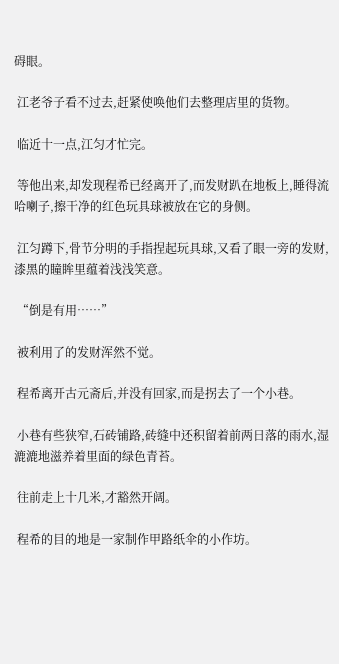碍眼。

 江老爷子看不过去,赶紧使唤他们去整理店里的货物。

 临近十一点,江匀才忙完。

 等他出来,却发现程希已经离开了,而发财趴在地板上,睡得流哈喇子,擦干净的红色玩具球被放在它的身侧。

 江匀蹲下,骨节分明的手指捏起玩具球,又看了眼一旁的发财,漆黑的瞳眸里蕴着浅浅笑意。

 “倒是有用……”

 被利用了的发财浑然不觉。

 程希离开古元斋后,并没有回家,而是拐去了一个小巷。

 小巷有些狭窄,石砖铺路,砖缝中还积留着前两日落的雨水,湿漉漉地滋养着里面的绿色青苔。

 往前走上十几米,才豁然开阔。

 程希的目的地是一家制作甲路纸伞的小作坊。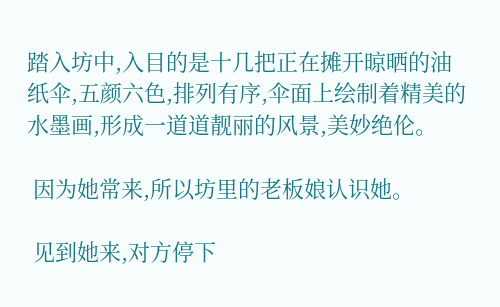踏入坊中,入目的是十几把正在摊开晾晒的油纸伞,五颜六色,排列有序,伞面上绘制着精美的水墨画,形成一道道靓丽的风景,美妙绝伦。

 因为她常来,所以坊里的老板娘认识她。

 见到她来,对方停下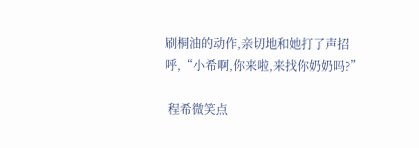刷桐油的动作,亲切地和她打了声招呼,“小希啊,你来啦,来找你奶奶吗?”

 程希微笑点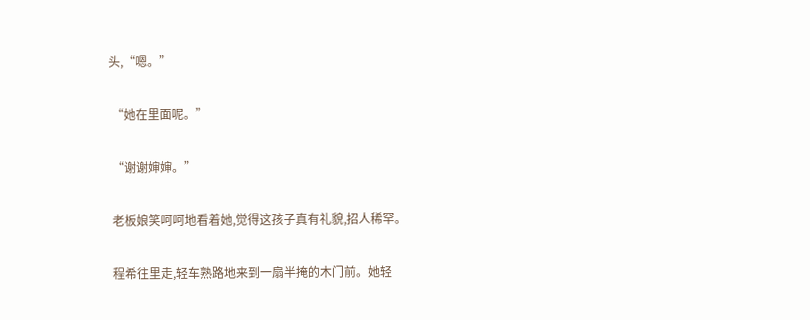头,“嗯。”

 “她在里面呢。”

 “谢谢婶婶。”

 老板娘笑呵呵地看着她,觉得这孩子真有礼貌,招人稀罕。

 程希往里走,轻车熟路地来到一扇半掩的木门前。她轻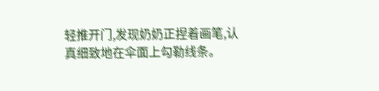轻推开门,发现奶奶正捏着画笔,认真细致地在伞面上勾勒线条。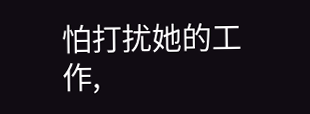怕打扰她的工作,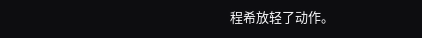程希放轻了动作。